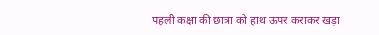पहली कक्षा की छात्रा को हाथ ऊपर कराकर खड़ा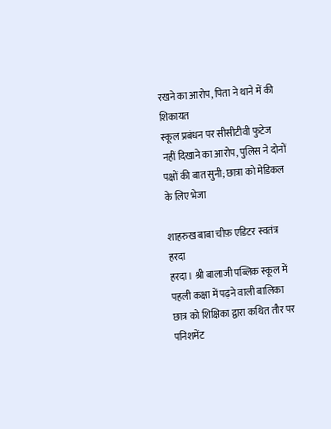रखने का आरोप, पिता ने थाने में की शिकायत
स्कूल प्रबंधन पर सीसीटीवी फुटेज नहीं दिखाने का आरोप, पुलिस ने दोनों पक्षों की बात सुनी; छात्रा को मेडिकल के लिए भेजा

शाहरुख बाबा चीफ़ एडिटर स्वतंत्र हरदा
हरदा। श्री बालाजी पब्लिक स्कूल में पहली कक्षा में पढ़ने वाली बालिका छात्र को शिक्षिका द्वारा कथित तौर पर पनिशमेंट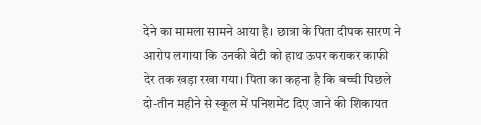देने का मामला सामने आया है। छात्रा के पिता दीपक सारण ने आरोप लगाया कि उनकी बेटी को हाथ ऊपर कराकर काफी देर तक खड़ा रखा गया। पिता का कहना है कि बच्ची पिछले दो-तीन महीने से स्कूल में पनिशमेंट दिए जाने की शिकायत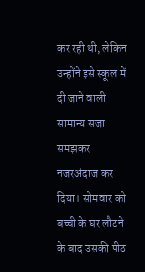कर रही थी, लेकिन उन्होंने इसे स्कूल में दी जाने वाली सामान्य सजा समझकर नजरअंदाज कर दिया। सोमवार को बच्ची के घर लौटने के बाद उसकी पीठ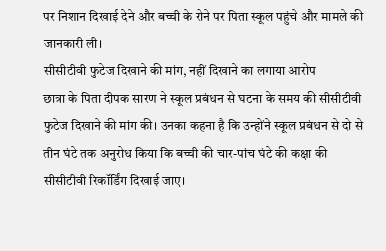पर निशान दिखाई देने और बच्ची के रोने पर पिता स्कूल पहुंचे और मामले की जानकारी ली।
सीसीटीवी फुटेज दिखाने की मांग, नहीं दिखाने का लगाया आरोप
छात्रा के पिता दीपक सारण ने स्कूल प्रबंधन से घटना के समय की सीसीटीवी फुटेज दिखाने की मांग की। उनका कहना है कि उन्होंने स्कूल प्रबंधन से दो से तीन घंटे तक अनुरोध किया कि बच्ची की चार-पांच घंटे की कक्षा की सीसीटीवी रिकॉर्डिंग दिखाई जाए।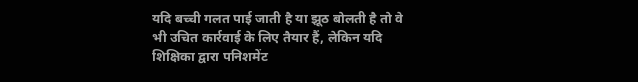यदि बच्ची गलत पाई जाती है या झूठ बोलती है तो वे भी उचित कार्रवाई के लिए तैयार हैं, लेकिन यदि शिक्षिका द्वारा पनिशमेंट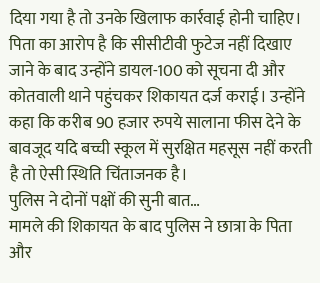दिया गया है तो उनके खिलाफ कार्रवाई होनी चाहिए। पिता का आरोप है कि सीसीटीवी फुटेज नहीं दिखाए जाने के बाद उन्होंने डायल-100 को सूचना दी और कोतवाली थाने पहुंचकर शिकायत दर्ज कराई। उन्होंने कहा कि करीब 90 हजार रुपये सालाना फीस देने के बावजूद यदि बच्ची स्कूल में सुरक्षित महसूस नहीं करती है तो ऐसी स्थिति चिंताजनक है।
पुलिस ने दोनों पक्षों की सुनी बात…
मामले की शिकायत के बाद पुलिस ने छात्रा के पिता और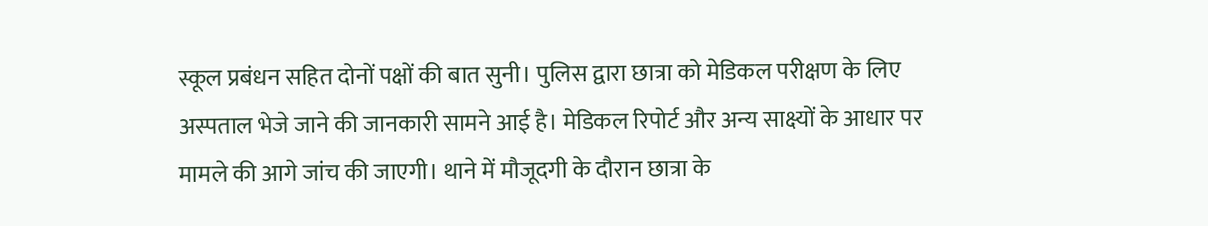स्कूल प्रबंधन सहित दोनों पक्षों की बात सुनी। पुलिस द्वारा छात्रा को मेडिकल परीक्षण के लिए अस्पताल भेजे जाने की जानकारी सामने आई है। मेडिकल रिपोर्ट और अन्य साक्ष्यों के आधार पर मामले की आगे जांच की जाएगी। थाने में मौजूदगी के दौरान छात्रा के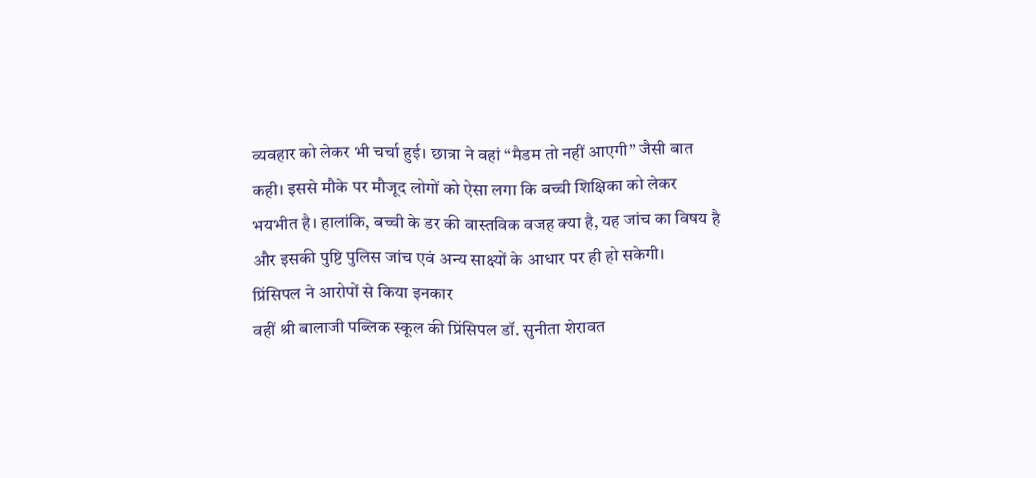व्यवहार को लेकर भी चर्चा हुई। छात्रा ने वहां “मैडम तो नहीं आएगी” जैसी बात कही। इससे मौके पर मौजूद लोगों को ऐसा लगा कि बच्ची शिक्षिका को लेकर भयभीत है। हालांकि, बच्ची के डर की वास्तविक वजह क्या है, यह जांच का विषय है और इसकी पुष्टि पुलिस जांच एवं अन्य साक्ष्यों के आधार पर ही हो सकेगी।
प्रिंसिपल ने आरोपों से किया इनकार
वहीं श्री बालाजी पब्लिक स्कूल की प्रिंसिपल डॉ. सुनीता शेरावत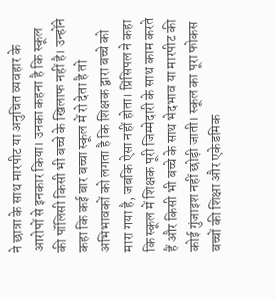ने छात्रा के साथ मारपीट या अनुचित व्यवहार के आरोपों से इनकार किया। उनका कहना है कि स्कूल की पॉलिसी किसी भी बच्चे के खिलाफ नहीं है। उन्होंने कहा कि कई बार बच्चा स्कूल में रो देता है तो अभिभावकों को लगता है कि शिक्षक द्वारा बच्चे को मारा गया है, जबकि ऐसा नहीं होता। प्रिंसिपल ने कहा कि स्कूल में शिक्षक पूरी जिम्मेदारी के साथ काम करते हैं और किसी भी बच्चे के साथ भेदभाव या मारपीट की कोई गुंजाइश नहीं छोड़ी जाती। स्कूल का पूरा फोकस बच्चों की शिक्षा और एकेडमिक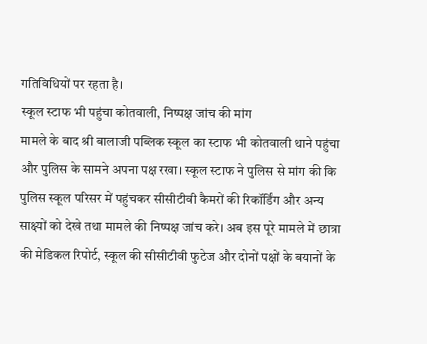गतिविधियों पर रहता है।
स्कूल स्टाफ भी पहुंचा कोतवाली, निष्पक्ष जांच की मांग
मामले के बाद श्री बालाजी पब्लिक स्कूल का स्टाफ भी कोतवाली थाने पहुंचा और पुलिस के सामने अपना पक्ष रखा। स्कूल स्टाफ ने पुलिस से मांग की कि पुलिस स्कूल परिसर में पहुंचकर सीसीटीवी कैमरों की रिकॉर्डिंग और अन्य साक्ष्यों को देखे तथा मामले की निष्पक्ष जांच करे। अब इस पूरे मामले में छात्रा की मेडिकल रिपोर्ट, स्कूल की सीसीटीवी फुटेज और दोनों पक्षों के बयानों के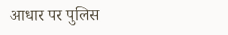आधार पर पुलिस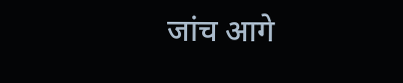जांच आगे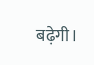बढ़ेगी।